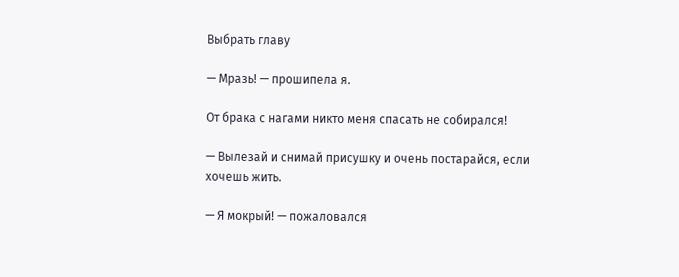Выбрать главу

— Мразь! — прошипела я.

От брака с нагами никто меня спасать не собирался!

— Вылезай и снимай присушку и очень постарайся, если хочешь жить.

— Я мокрый! — пожаловался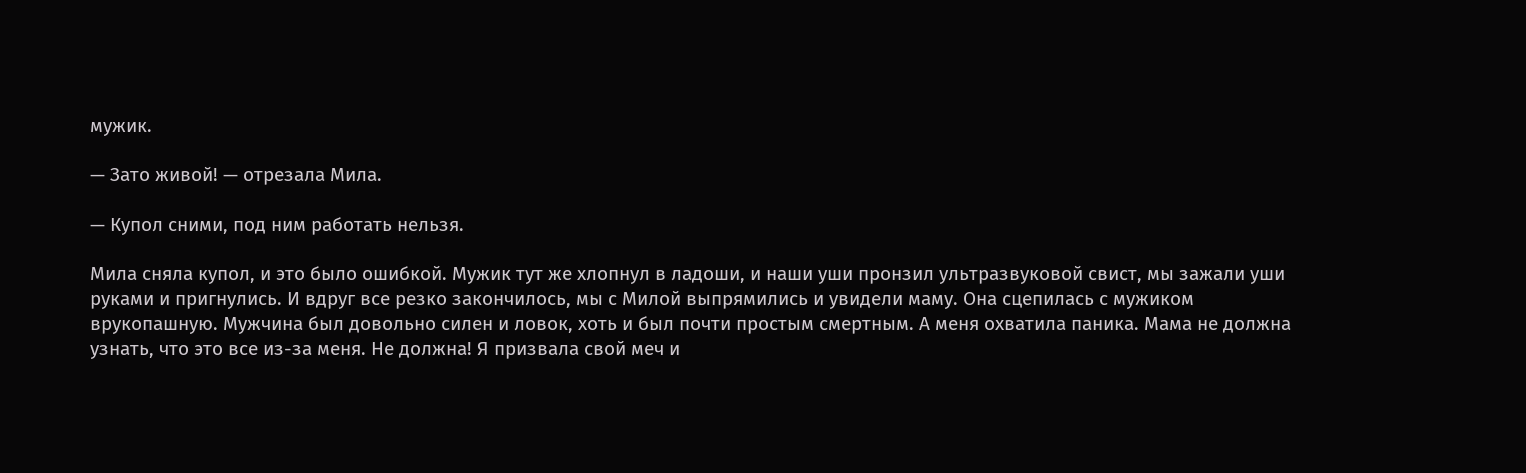мужик.

— Зато живой! — отрезала Мила.

— Купол сними, под ним работать нельзя.

Мила сняла купол, и это было ошибкой. Мужик тут же хлопнул в ладоши, и наши уши пронзил ультразвуковой свист, мы зажали уши руками и пригнулись. И вдруг все резко закончилось, мы с Милой выпрямились и увидели маму. Она сцепилась с мужиком врукопашную. Мужчина был довольно силен и ловок, хоть и был почти простым смертным. А меня охватила паника. Мама не должна узнать, что это все из-за меня. Не должна! Я призвала свой меч и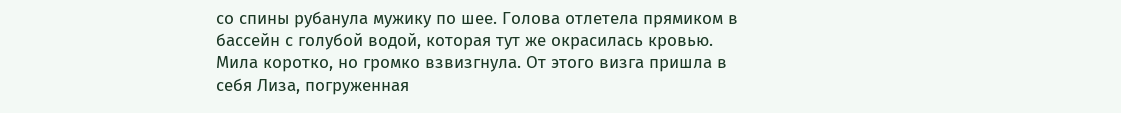со спины рубанула мужику по шее. Голова отлетела прямиком в бассейн с голубой водой, которая тут же окрасилась кровью. Мила коротко, но громко взвизгнула. От этого визга пришла в себя Лиза, погруженная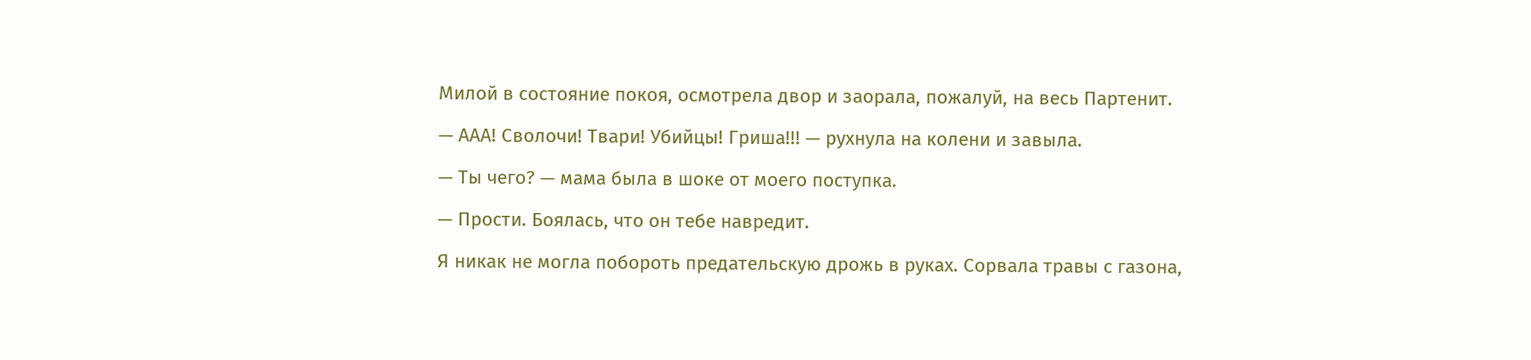Милой в состояние покоя, осмотрела двор и заорала, пожалуй, на весь Партенит.

— ААА! Сволочи! Твари! Убийцы! Гриша!!! — рухнула на колени и завыла.

— Ты чего? — мама была в шоке от моего поступка.

— Прости. Боялась, что он тебе навредит.

Я никак не могла побороть предательскую дрожь в руках. Сорвала травы с газона,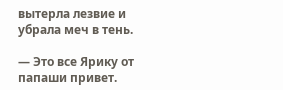вытерла лезвие и убрала меч в тень.

— Это все Ярику от папаши привет.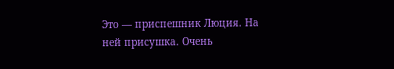Это — приспешник Люция. На ней присушка. Очень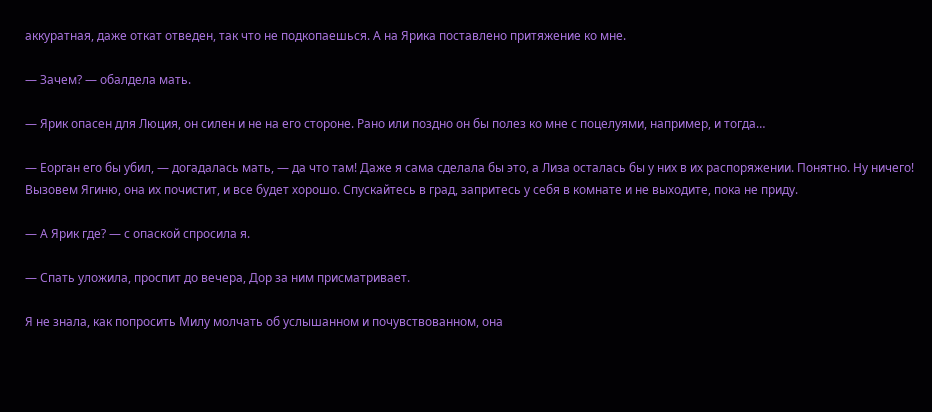аккуратная, даже откат отведен, так что не подкопаешься. А на Ярика поставлено притяжение ко мне.

— Зачем? — обалдела мать.

— Ярик опасен для Люция, он силен и не на его стороне. Рано или поздно он бы полез ко мне с поцелуями, например, и тогда…

— Еорган его бы убил, — догадалась мать, — да что там! Даже я сама сделала бы это, а Лиза осталась бы у них в их распоряжении. Понятно. Ну ничего! Вызовем Ягиню, она их почистит, и все будет хорошо. Спускайтесь в град, запритесь у себя в комнате и не выходите, пока не приду.

— А Ярик где? — с опаской спросила я.

— Спать уложила, проспит до вечера, Дор за ним присматривает.

Я не знала, как попросить Милу молчать об услышанном и почувствованном, она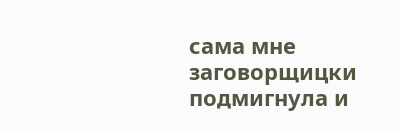сама мне заговорщицки подмигнула и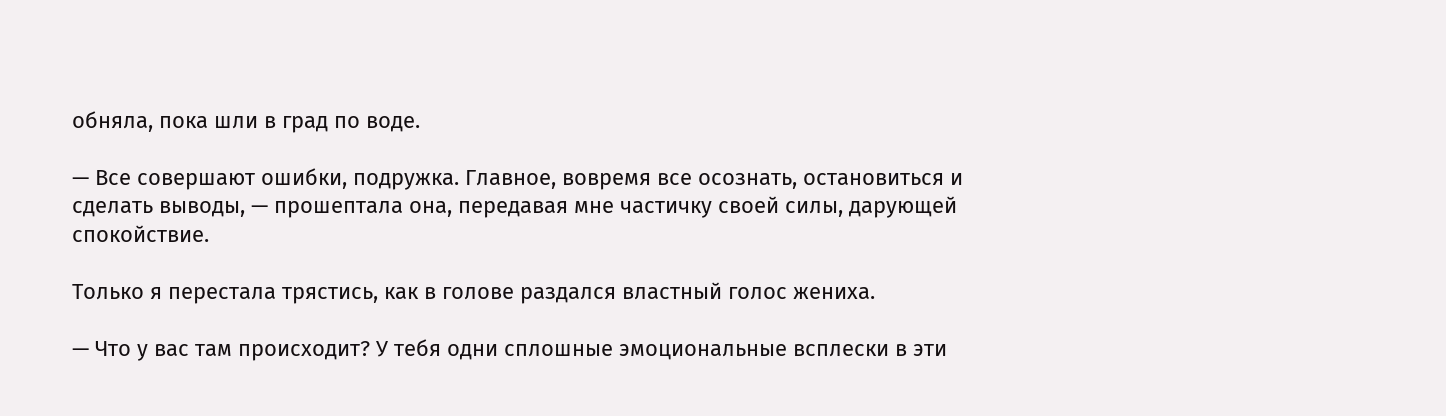обняла, пока шли в град по воде.

— Все совершают ошибки, подружка. Главное, вовремя все осознать, остановиться и сделать выводы, — прошептала она, передавая мне частичку своей силы, дарующей спокойствие.

Только я перестала трястись, как в голове раздался властный голос жениха.

— Что у вас там происходит? У тебя одни сплошные эмоциональные всплески в эти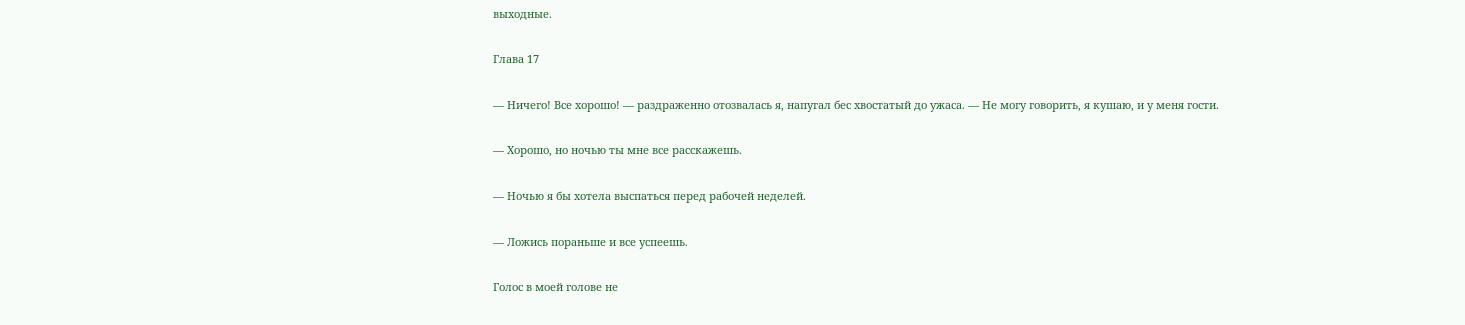выходные.

Глава 17

— Ничего! Все хорошо! — раздраженно отозвалась я, напугал бес хвостатый до ужаса. — Не могу говорить, я кушаю, и у меня гости.

— Хорошо, но ночью ты мне все расскажешь.

— Ночью я бы хотела выспаться перед рабочей неделей.

— Ложись пораньше и все успеешь.

Голос в моей голове не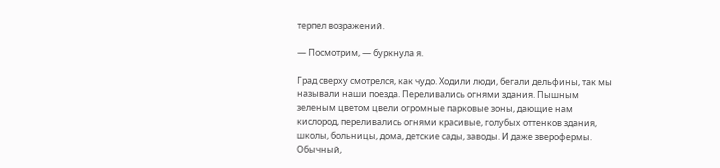терпел возражений.

— Посмотрим, — буркнула я.

Град сверху смотрелся, как чудо. Ходили люди, бегали дельфины, так мы называли наши поезда. Переливались огнями здания. Пышным зеленым цветом цвели огромные парковые зоны, дающие нам кислород, переливались огнями красивые, голубых оттенков здания, школы, больницы, дома, детские сады, заводы. И даже зверофермы. Обычный,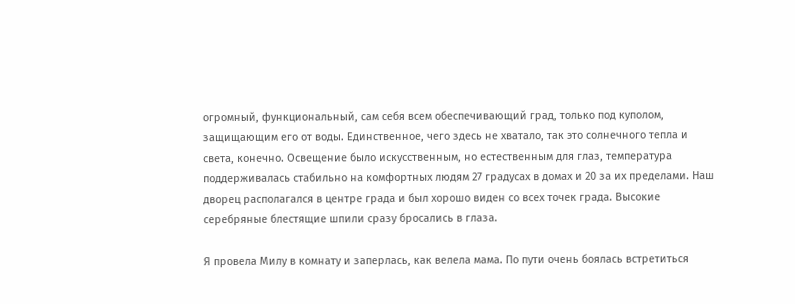огромный, функциональный, сам себя всем обеспечивающий град, только под куполом, защищающим его от воды. Единственное, чего здесь не хватало, так это солнечного тепла и света, конечно. Освещение было искусственным, но естественным для глаз, температура поддерживалась стабильно на комфортных людям 27 градусах в домах и 20 за их пределами. Наш дворец располагался в центре града и был хорошо виден со всех точек града. Высокие серебряные блестящие шпили сразу бросались в глаза.

Я провела Милу в комнату и заперлась, как велела мама. По пути очень боялась встретиться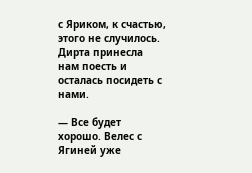с Яриком, к счастью, этого не случилось. Дирта принесла нам поесть и осталась посидеть с нами.

— Все будет хорошо. Велес с Ягиней уже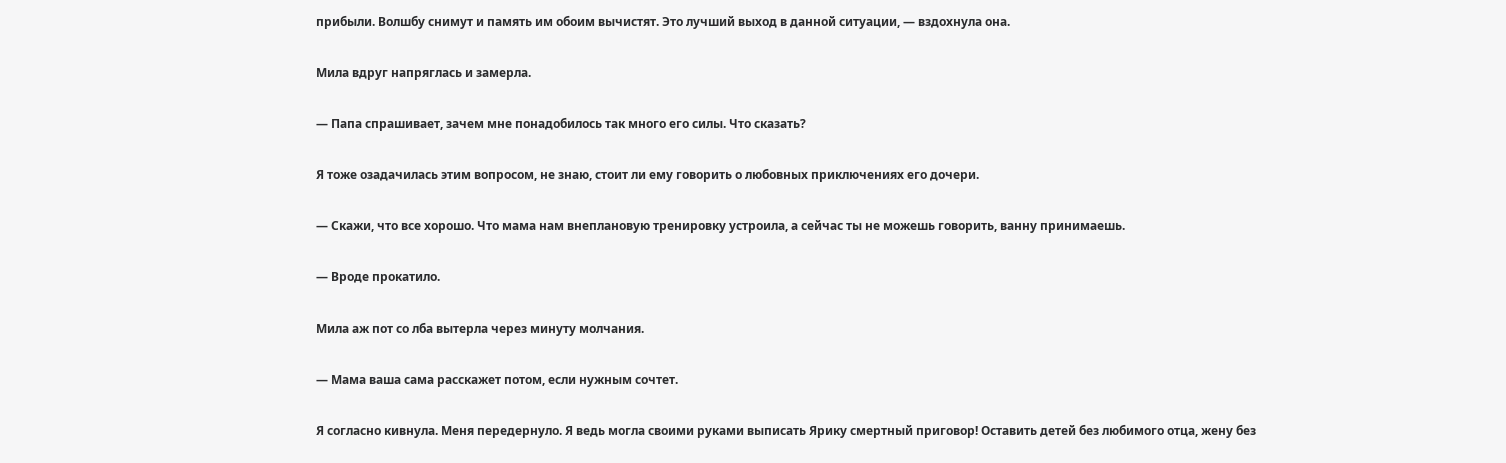прибыли. Волшбу снимут и память им обоим вычистят. Это лучший выход в данной ситуации, — вздохнула она.

Мила вдруг напряглась и замерла.

— Папа спрашивает, зачем мне понадобилось так много его силы. Что сказать?

Я тоже озадачилась этим вопросом, не знаю, стоит ли ему говорить о любовных приключениях его дочери.

— Скажи, что все хорошо. Что мама нам внеплановую тренировку устроила, а сейчас ты не можешь говорить, ванну принимаешь.

— Вроде прокатило.

Мила аж пот со лба вытерла через минуту молчания.

— Мама ваша сама расскажет потом, если нужным сочтет.

Я согласно кивнула. Меня передернуло. Я ведь могла своими руками выписать Ярику смертный приговор! Оставить детей без любимого отца, жену без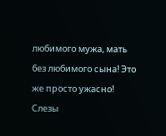любимого мужа, мать без любимого сына! Это же просто ужасно! Слезы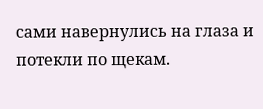сами навернулись на глаза и потекли по щекам.